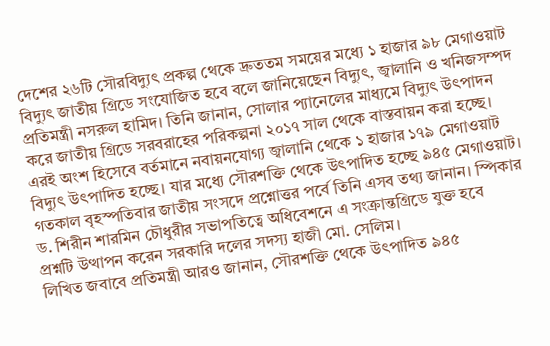দেশের ২৬টি সৌরবিদ্যুৎ প্রকল্প থেকে দ্রুততম সময়ের মধ্যে ১ হাজার ৯৮ মেগাওয়াট বিদ্যুৎ জাতীয় গ্রিডে সংযোজিত হবে বলে জানিয়েছেন বিদ্যুৎ, জ্বালানি ও খনিজসম্পদ প্রতিমন্ত্রী নসরুল হামিদ। তিনি জানান, সোলার প্যানেলের মাধ্যমে বিদ্যুৎ উৎপাদন করে জাতীয় গ্রিডে সরবরাহের পরিকল্পনা ২০১৭ সাল থেকে বাস্তবায়ন করা হচ্ছে। এরই অংশ হিসেবে বর্তমানে নবায়নযোগ্য জ্বালানি থেকে ১ হাজার ১৭৯ মেগাওয়াট বিদ্যুৎ উৎপাদিত হচ্ছে। যার মধ্যে সৌরশক্তি থেকে উৎপাদিত হচ্ছে ৯৪৫ মেগাওয়াট।
গতকাল বৃহস্পতিবার জাতীয় সংসদে প্রশ্নোত্তর পর্বে তিনি এসব তথ্য জানান। স্পিকার ড. শিরীন শারমিন চৌধুরীর সভাপতিত্বে অধিবেশনে এ সংক্রান্তগ্রিডে যুক্ত হবে
প্রশ্নটি উত্থাপন করেন সরকারি দলের সদস্য হাজী মো. সেলিম।
লিখিত জবাবে প্রতিমন্ত্রী আরও জানান, সৌরশক্তি থেকে উৎপাদিত ৯৪৫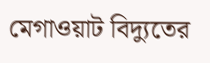মেগাওয়াট বিদ্যুতের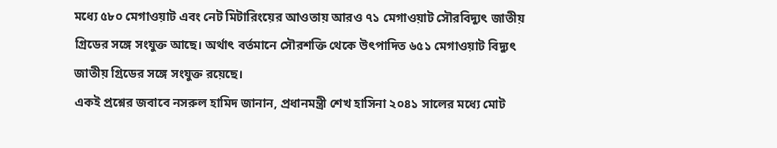মধ্যে ৫৮০ মেগাওয়াট এবং নেট মিটারিংয়ের আওতায় আরও ৭১ মেগাওয়াট সৌরবিদ্যুৎ জাতীয় গ্রিডের সঙ্গে সংযুক্ত আছে। অর্থাৎ বর্তমানে সৌরশক্তি থেকে উৎপাদিত ৬৫১ মেগাওয়াট বিদ্যুৎ জাতীয় গ্রিডের সঙ্গে সংযুক্ত রয়েছে।
একই প্রশ্নের জবাবে নসরুল হামিদ জানান, প্রধানমন্ত্রী শেখ হাসিনা ২০৪১ সালের মধ্যে মোট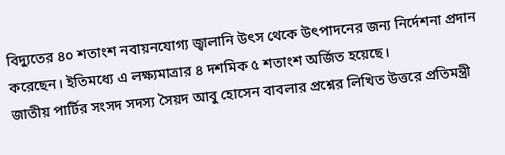বিদ্যুতের ৪০ শতাংশ নবায়নযোগ্য জ্বালানি উৎস থেকে উৎপাদনের জন্য নির্দেশনা প্রদান করেছেন। ইতিমধ্যে এ লক্ষ্যমাত্রার ৪ দশমিক ৫ শতাংশ অর্জিত হয়েছে।
জাতীয় পার্টির সংসদ সদস্য সৈয়দ আবু হোসেন বাবলার প্রশ্নের লিখিত উত্তরে প্রতিমন্ত্রী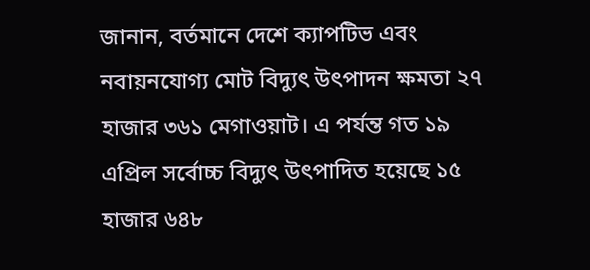জানান, বর্তমানে দেশে ক্যাপটিভ এবং নবায়নযোগ্য মোট বিদ্যুৎ উৎপাদন ক্ষমতা ২৭ হাজার ৩৬১ মেগাওয়াট। এ পর্যন্ত গত ১৯ এপ্রিল সর্বোচ্চ বিদ্যুৎ উৎপাদিত হয়েছে ১৫ হাজার ৬৪৮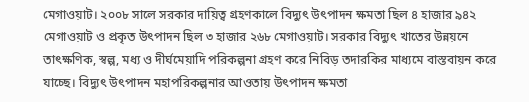মেগাওয়াট। ২০০৮ সালে সরকার দায়িত্ব গ্রহণকালে বিদ্যুৎ উৎপাদন ক্ষমতা ছিল ৪ হাজার ৯৪২ মেগাওয়াট ও প্রকৃত উৎপাদন ছিল ৩ হাজার ২৬৮ মেগাওয়াট। সরকার বিদ্যুৎ খাতের উন্নয়নে তাৎক্ষণিক, স্বল্প, মধ্য ও দীর্ঘমেয়াদি পরিকল্পনা গ্রহণ করে নিবিড় তদারকির মাধ্যমে বাস্তবায়ন করে যাচ্ছে। বিদ্যুৎ উৎপাদন মহাপরিকল্পনার আওতায় উৎপাদন ক্ষমতা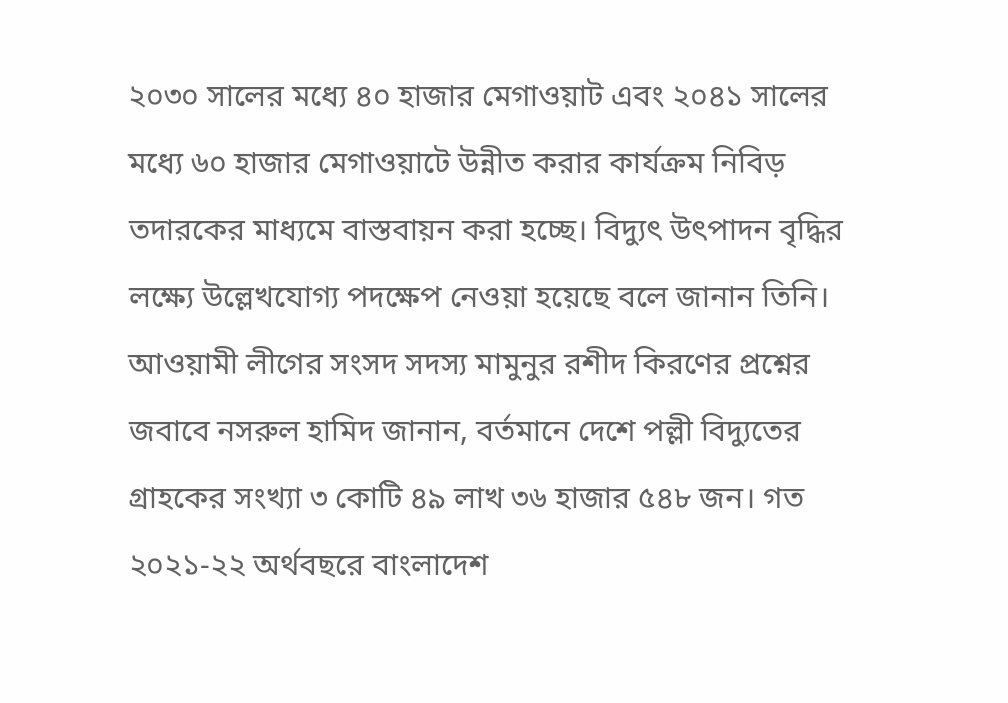২০৩০ সালের মধ্যে ৪০ হাজার মেগাওয়াট এবং ২০৪১ সালের মধ্যে ৬০ হাজার মেগাওয়াটে উন্নীত করার কার্যক্রম নিবিড় তদারকের মাধ্যমে বাস্তবায়ন করা হচ্ছে। বিদ্যুৎ উৎপাদন বৃদ্ধির লক্ষ্যে উল্লেখযোগ্য পদক্ষেপ নেওয়া হয়েছে বলে জানান তিনি।
আওয়ামী লীগের সংসদ সদস্য মামুনুর রশীদ কিরণের প্রশ্নের জবাবে নসরুল হামিদ জানান, বর্তমানে দেশে পল্লী বিদ্যুতের গ্রাহকের সংখ্যা ৩ কোটি ৪৯ লাখ ৩৬ হাজার ৫৪৮ জন। গত ২০২১-২২ অর্থবছরে বাংলাদেশ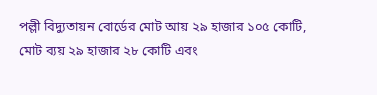পল্লী বিদ্যুতায়ন বোর্ডের মোট আয় ২৯ হাজার ১০৫ কোটি, মোট ব্যয় ২৯ হাজার ২৮ কোটি এবং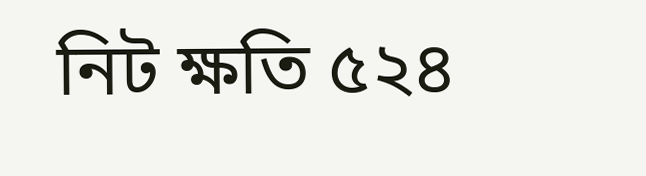নিট ক্ষতি ৫২৪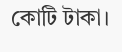কোটি টাকা।